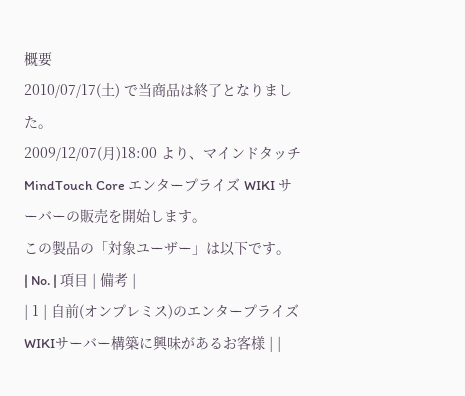概要
2010/07/17(土) で当商品は終了となりました。
2009/12/07(月)18:00 より、マインドタッチ MindTouch Core エンタープライズ WIKI サーバーの販売を開始します。
この製品の「対象ユーザー」は以下です。
| No. | 項目 | 備考 |
| 1 | 自前(オンプレミス)のエンタープライズ WIKIサーバー構築に興味があるお客様 | |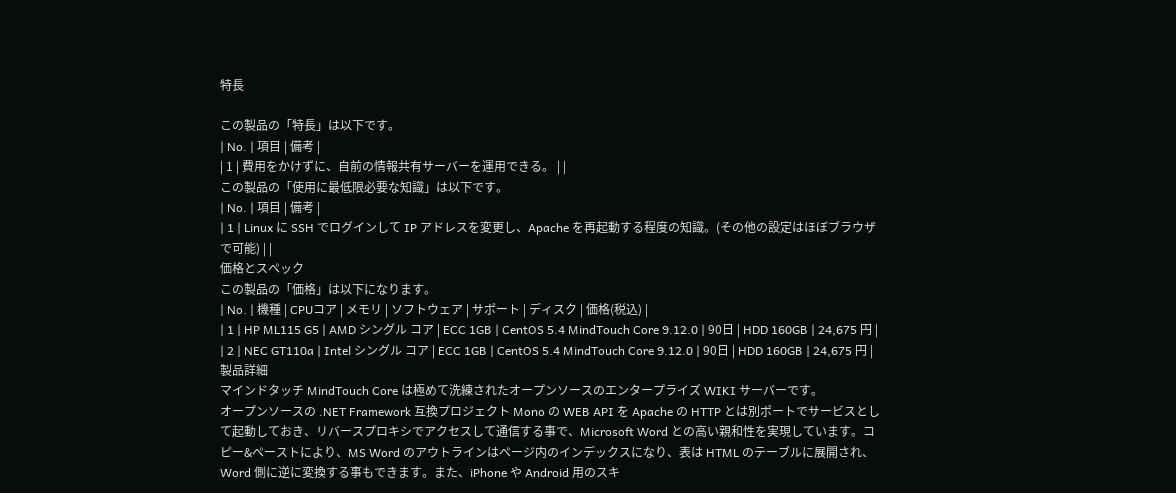特長

この製品の「特長」は以下です。
| No. | 項目 | 備考 |
| 1 | 費用をかけずに、自前の情報共有サーバーを運用できる。 | |
この製品の「使用に最低限必要な知識」は以下です。
| No. | 項目 | 備考 |
| 1 | Linux に SSH でログインして IP アドレスを変更し、Apache を再起動する程度の知識。(その他の設定はほぼブラウザで可能) | |
価格とスペック
この製品の「価格」は以下になります。
| No. | 機種 | CPUコア | メモリ | ソフトウェア | サポート | ディスク | 価格(税込) |
| 1 | HP ML115 G5 | AMD シングル コア | ECC 1GB | CentOS 5.4 MindTouch Core 9.12.0 | 90日 | HDD 160GB | 24,675 円 |
| 2 | NEC GT110a | Intel シングル コア | ECC 1GB | CentOS 5.4 MindTouch Core 9.12.0 | 90日 | HDD 160GB | 24,675 円 |
製品詳細
マインドタッチ MindTouch Core は極めて洗練されたオープンソースのエンタープライズ WIKI サーバーです。
オープンソースの .NET Framework 互換プロジェクト Mono の WEB API を Apache の HTTP とは別ポートでサービスとして起動しておき、リバースプロキシでアクセスして通信する事で、Microsoft Word との高い親和性を実現しています。コピー&ペーストにより、MS Word のアウトラインはページ内のインデックスになり、表は HTML のテーブルに展開され、Word 側に逆に変換する事もできます。また、iPhone や Android 用のスキ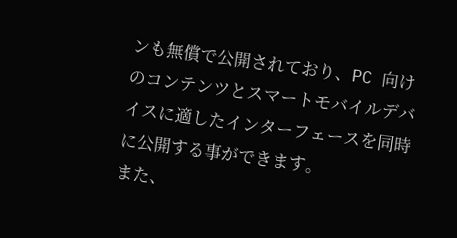ンも無償で公開されており、PC 向けのコンテンツとスマートモバイルデバイスに適したインターフェースを同時に公開する事ができます。
また、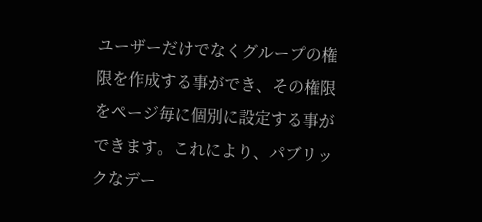ユーザーだけでなくグループの権限を作成する事ができ、その権限をページ毎に個別に設定する事ができます。これにより、パブリックなデー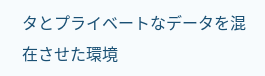タとプライベートなデータを混在させた環境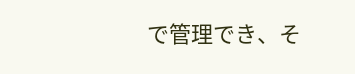で管理でき、そ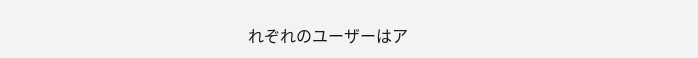れぞれのユーザーはア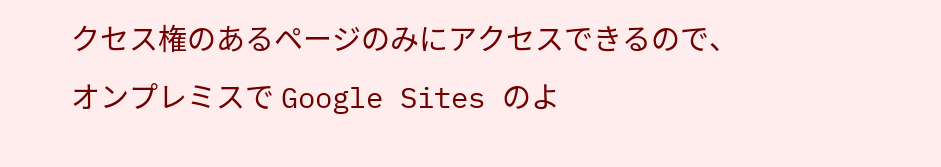クセス権のあるページのみにアクセスできるので、オンプレミスで Google Sites のよ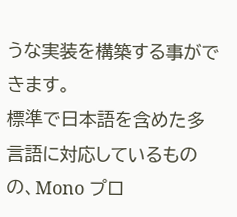うな実装を構築する事ができます。
標準で日本語を含めた多言語に対応しているものの、Mono プロ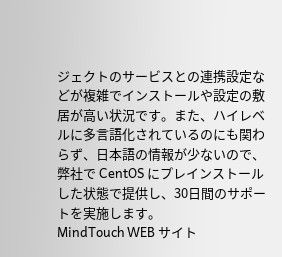ジェクトのサービスとの連携設定などが複雑でインストールや設定の敷居が高い状況です。また、ハイレベルに多言語化されているのにも関わらず、日本語の情報が少ないので、弊社で CentOS にプレインストールした状態で提供し、30日間のサポートを実施します。
MindTouch WEB サイト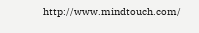http://www.mindtouch.com/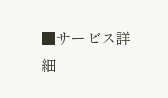■サービス詳細